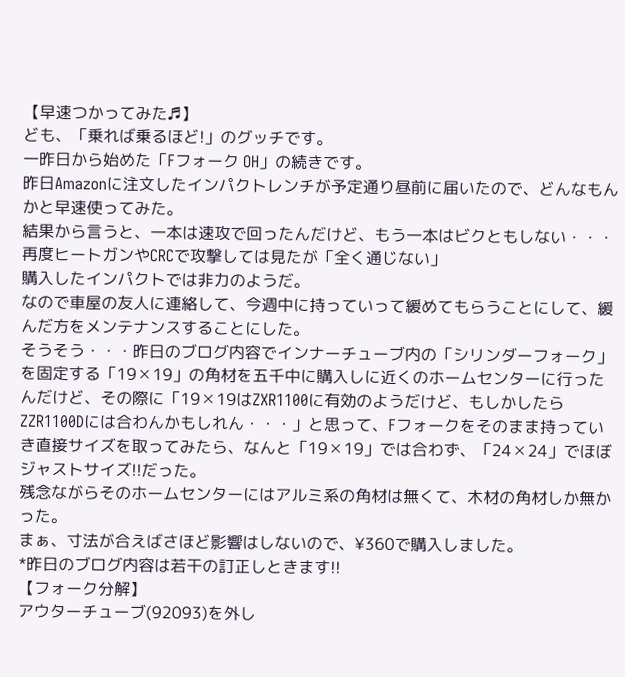【早速つかってみた♬】
ども、「乗れば乗るほど!」のグッチです。
一昨日から始めた「Fフォーク OH」の続きです。
昨日Amazonに注文したインパクトレンチが予定通り昼前に届いたので、どんなもんかと早速使ってみた。
結果から言うと、一本は速攻で回ったんだけど、もう一本はビクともしない・・・
再度ヒートガンやCRCで攻撃しては見たが「全く通じない」
購入したインパクトでは非力のようだ。
なので車屋の友人に連絡して、今週中に持っていって緩めてもらうことにして、緩んだ方をメンテナンスすることにした。
そうそう・・・昨日のブログ内容でインナーチューブ内の「シリンダーフォーク」を固定する「19✕19」の角材を五千中に購入しに近くのホームセンターに行ったんだけど、その際に「19✕19はZXR1100に有効のようだけど、もしかしたらZZR1100Dには合わんかもしれん・・・」と思って、Fフォークをそのまま持っていき直接サイズを取ってみたら、なんと「19✕19」では合わず、「24✕24」でほぼジャストサイズ!!だった。
残念ながらそのホームセンターにはアルミ系の角材は無くて、木材の角材しか無かった。
まぁ、寸法が合えばさほど影響はしないので、¥360で購入しました。
*昨日のブログ内容は若干の訂正しときます!!
【フォーク分解】
アウターチューブ(92093)を外し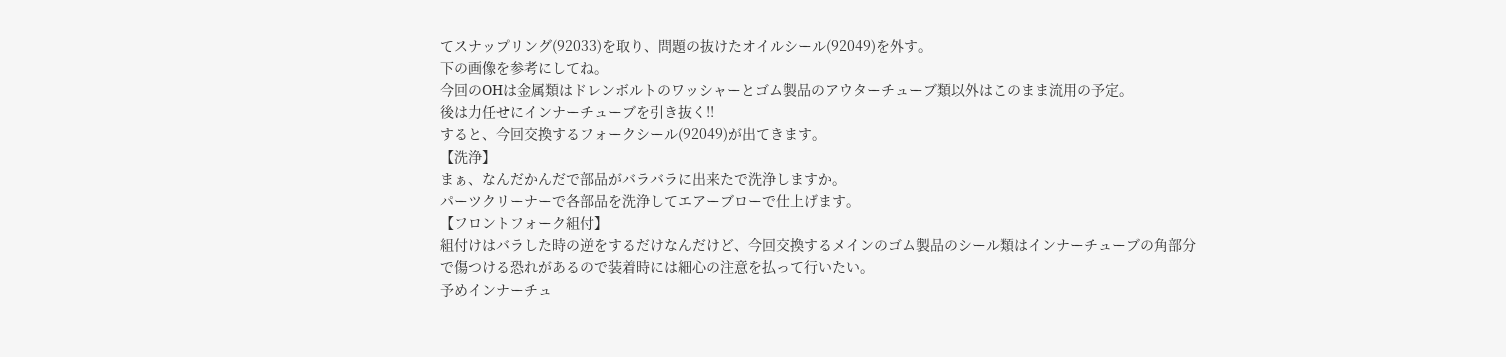てスナップリング(92033)を取り、問題の抜けたオイルシール(92049)を外す。
下の画像を参考にしてね。
今回のOHは金属類はドレンボルトのワッシャーとゴム製品のアウターチューブ類以外はこのまま流用の予定。
後は力任せにインナーチューブを引き抜く!!
すると、今回交換するフォークシール(92049)が出てきます。
【洗浄】
まぁ、なんだかんだで部品がバラバラに出来たで洗浄しますか。
パーツクリーナーで各部品を洗浄してエアーブローで仕上げます。
【フロントフォーク組付】
組付けはバラした時の逆をするだけなんだけど、今回交換するメインのゴム製品のシール類はインナーチューブの角部分で傷つける恐れがあるので装着時には細心の注意を払って行いたい。
予めインナーチュ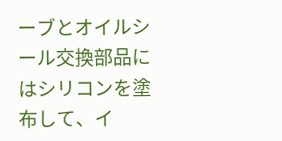ーブとオイルシール交換部品にはシリコンを塗布して、イ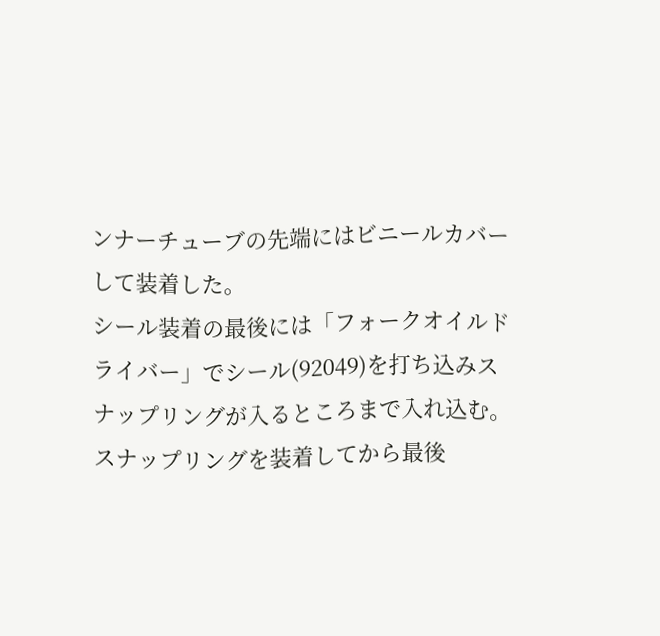ンナーチューブの先端にはビニールカバーして装着した。
シール装着の最後には「フォークオイルドライバー」でシール(92049)を打ち込みスナップリングが入るところまで入れ込む。
スナップリングを装着してから最後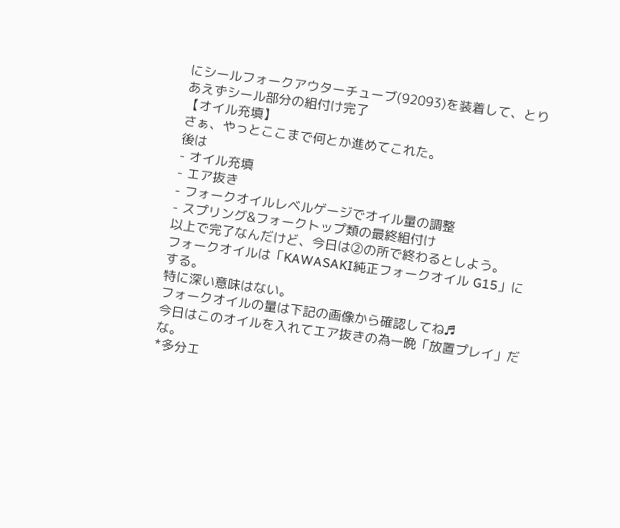にシールフォークアウターチューブ(92093)を装着して、とりあえずシール部分の組付け完了
【オイル充填】
さぁ、やっとここまで何とか進めてこれた。
後は
- オイル充填
- エア抜き
- フォークオイルレベルゲージでオイル量の調整
- スプリング&フォークトップ類の最終組付け
以上で完了なんだけど、今日は②の所で終わるとしよう。
フォークオイルは「KAWASAKI純正フォークオイル G15」にする。
特に深い意味はない。
フォークオイルの量は下記の画像から確認してね♬
今日はこのオイルを入れてエア抜きの為一晩「放置プレイ」だな。
*多分エ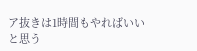ア抜きは1時間もやればいいと思う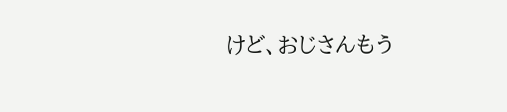けど、おじさんもう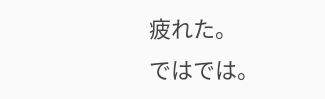疲れた。
ではでは。